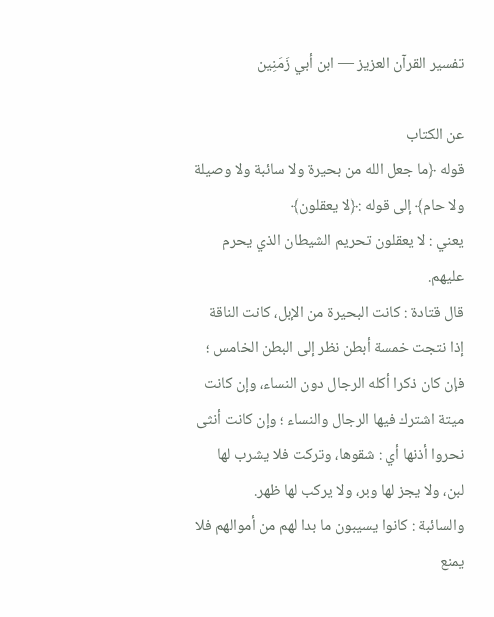تفسير القرآن العزيز — ابن أبي زَمَنِين

عن الكتاب
قوله ﴿ما جعل الله من بحيرة ولا سائبة ولا وصيلة ولا حام﴾ إلى قوله :﴿لا يعقلون﴾
يعني : لا يعقلون تحريم الشيطان الذي يحرم عليهم.
قال قتادة : كانت البحيرة من الإبل، كانت الناقة إذا نتجت خمسة أبطن نظر إلى البطن الخامس ؛ فإن كان ذكرا أكله الرجال دون النساء، وإن كانت ميتة اشترك فيها الرجال والنساء ؛ وإن كانت أنثى نحروا أذنها أي : شقوها، وتركت فلا يشرب لها لبن، ولا يجز لها وبر، ولا يركب لها ظهر.
والسائبة : كانوا يسيبون ما بدا لهم من أموالهم فلا يمنع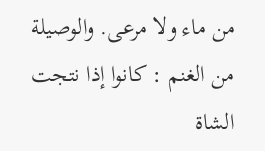من ماء ولا مرعى. والوصيلة من الغنم : كانوا إذا نتجت الشاة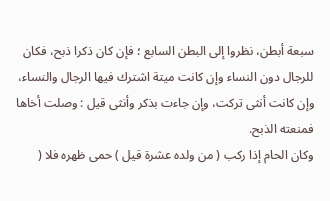سبعة أبطن، نظروا إلى البطن السابع ؛ فإن كان ذكرا ذبح، فكان للرجال دون النساء وإن كانت ميتة اشترك فيها الرجال والنساء، وإن كانت أنثى تركت، وإن جاءت بذكر وأنثى قيل : وصلت أخاها فمنعته الذبح.
وكان الحام إذا ركب ( من ولده عشرة قيل ) حمى ظهره فلا (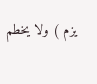يزم ) ولا يخطم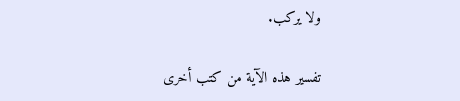ولا يركب.

تفسير هذه الآية من كتب أخرى